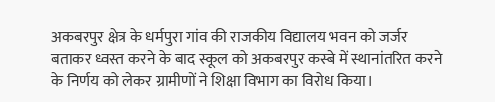अकबरपुर क्षेत्र के धर्मपुरा गांव की राजकीय विद्यालय भवन को जर्जर बताकर ध्वस्त करने के बाद स्कूल को अकबरपुर कस्बे में स्थानांतरित करने के निर्णय को लेकर ग्रामीणों ने शिक्षा विभाग का विरोध किया।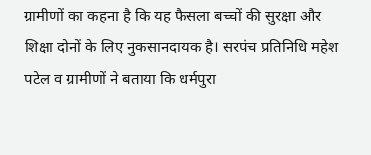ग्रामीणों का कहना है कि यह फैसला बच्चों की सुरक्षा और शिक्षा दोनों के लिए नुकसानदायक है। सरपंच प्रतिनिधि महेश पटेल व ग्रामीणों ने बताया कि धर्मपुरा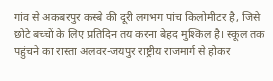गांव से अकबरपुर कस्बे की दूरी लगभग पांच किलोमीटर है, जिसे छोटे बच्चों के लिए प्रतिदिन तय करना बेहद मुश्किल है। स्कूल तक पहुंचने का रास्ता अलवर-जयपुर राष्ट्रीय राजमार्ग से होकर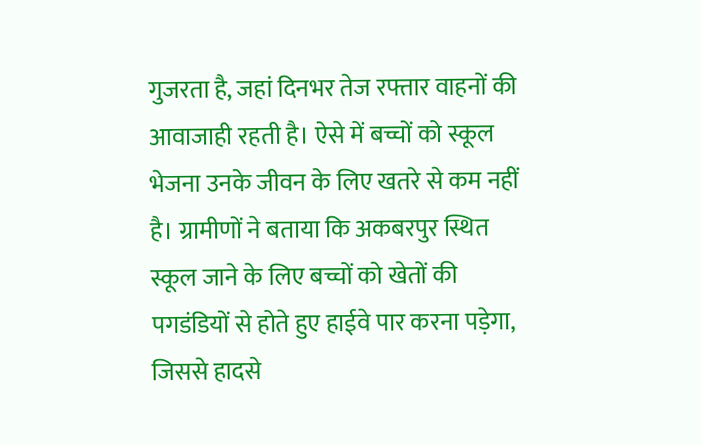गुजरता है, जहां दिनभर तेज रफ्तार वाहनों की आवाजाही रहती है। ऐसे में बच्चों को स्कूल भेजना उनके जीवन के लिए खतरे से कम नहीं है। ग्रामीणों ने बताया कि अकबरपुर स्थित स्कूल जाने के लिए बच्चों को खेतों की पगडंडियों से होते हुए हाईवे पार करना पड़ेगा, जिससे हादसे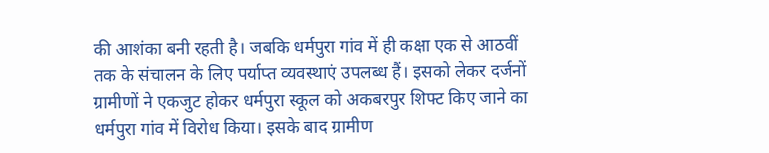की आशंका बनी रहती है। जबकि धर्मपुरा गांव में ही कक्षा एक से आठवीं तक के संचालन के लिए पर्याप्त व्यवस्थाएं उपलब्ध हैं। इसको लेकर दर्जनों ग्रामीणों ने एकजुट होकर धर्मपुरा स्कूल को अकबरपुर शिफ्ट किए जाने का धर्मपुरा गांव में विरोध किया। इसके बाद ग्रामीण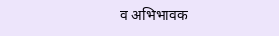व अभिभावक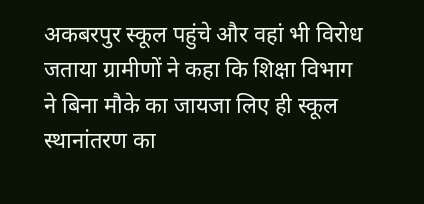अकबरपुर स्कूल पहुंचे और वहां भी विरोध जताया ग्रामीणों ने कहा कि शिक्षा विभाग ने बिना मौके का जायजा लिए ही स्कूल स्थानांतरण का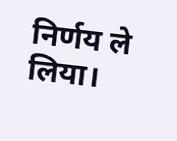निर्णय ले लिया।